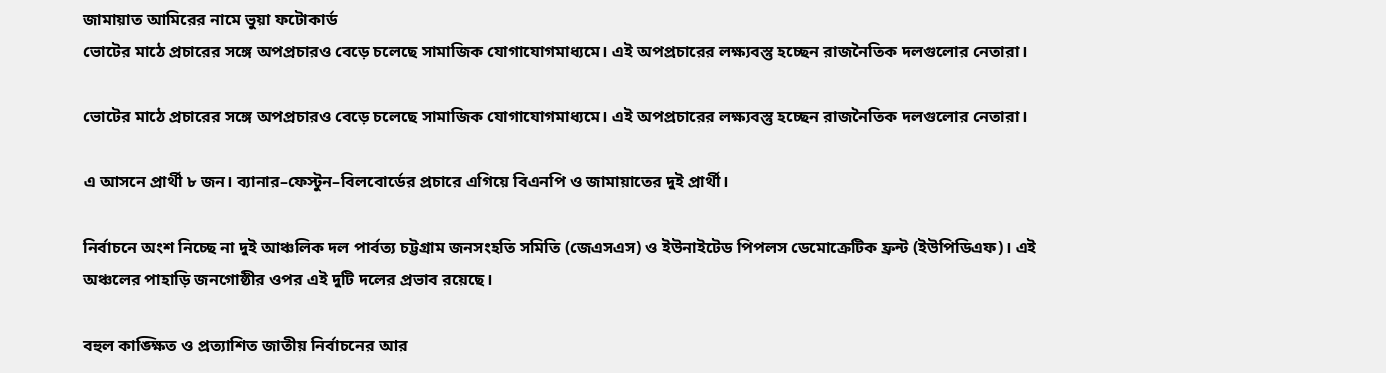জামায়াত আমিরের নামে ভুয়া ফটোকার্ড
ভোটের মাঠে প্রচারের সঙ্গে অপপ্রচারও বেড়ে চলেছে সামাজিক যোগাযোগমাধ্যমে। এই অপপ্রচারের লক্ষ্যবস্তু হচ্ছেন রাজনৈতিক দলগুলোর নেতারা।

ভোটের মাঠে প্রচারের সঙ্গে অপপ্রচারও বেড়ে চলেছে সামাজিক যোগাযোগমাধ্যমে। এই অপপ্রচারের লক্ষ্যবস্তু হচ্ছেন রাজনৈতিক দলগুলোর নেতারা।

এ আসনে প্রার্থী ৮ জন। ব্যানার–ফেস্টুন–বিলবোর্ডের প্রচারে এগিয়ে বিএনপি ও জামায়াতের দুই প্রার্থী।

নির্বাচনে অংশ নিচ্ছে না দুই আঞ্চলিক দল পার্বত্য চট্টগ্রাম জনসংহতি সমিতি (জেএসএস) ও ইউনাইটেড পিপলস ডেমোক্রেটিক ফ্রন্ট (ইউপিডিএফ)। এই অঞ্চলের পাহাড়ি জনগোষ্ঠীর ওপর এই দুটি দলের প্রভাব রয়েছে।

বহুল কাঙ্ক্ষিত ও প্রত্যাশিত জাতীয় নির্বাচনের আর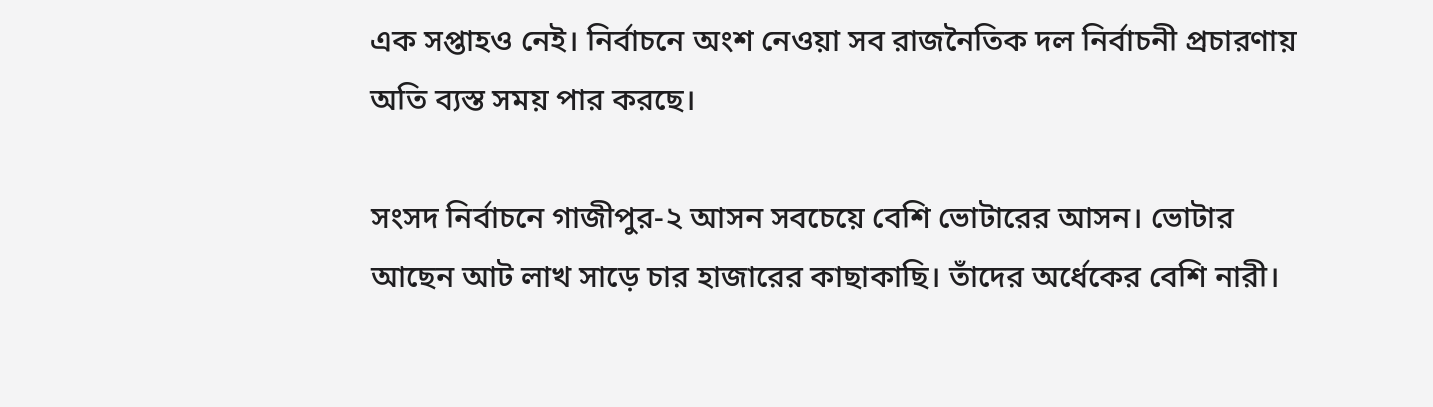এক সপ্তাহও নেই। নির্বাচনে অংশ নেওয়া সব রাজনৈতিক দল নির্বাচনী প্রচারণায় অতি ব্যস্ত সময় পার করছে।

সংসদ নির্বাচনে গাজীপুর-২ আসন সবচেয়ে বেশি ভোটারের আসন। ভোটার আছেন আট লাখ সাড়ে চার হাজারের কাছাকাছি। তাঁদের অর্ধেকের বেশি নারী।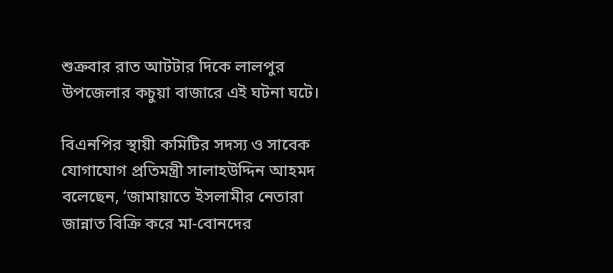শুক্রবার রাত আটটার দিকে লালপুর উপজেলার কচুয়া বাজারে এই ঘটনা ঘটে।

বিএনপির স্থায়ী কমিটির সদস্য ও সাবেক যোগাযোগ প্রতিমন্ত্রী সালাহউদ্দিন আহমদ বলেছেন, ‘জামায়াতে ইসলামীর নেতারা জান্নাত বিক্রি করে মা-বোনদের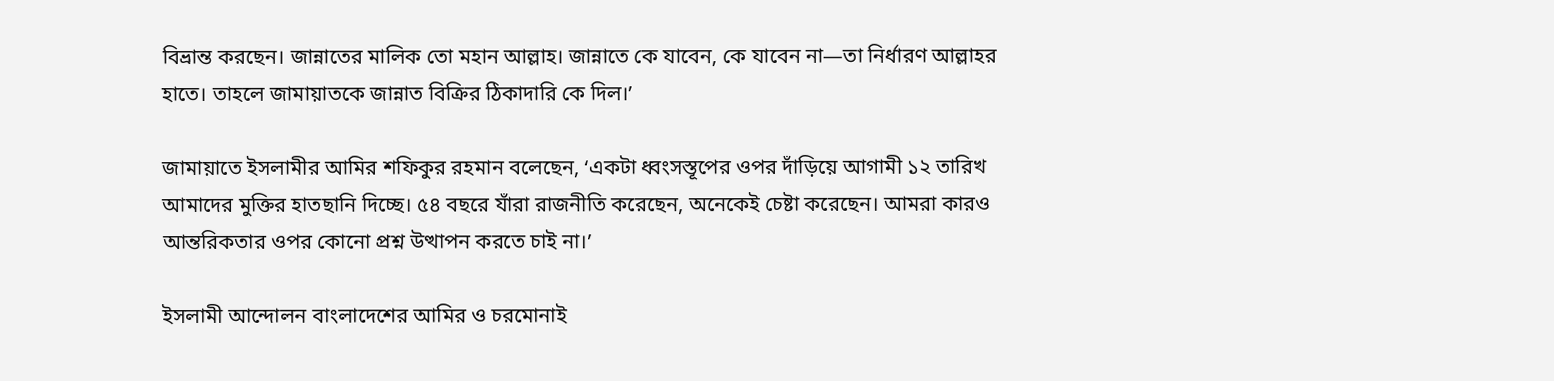বিভ্রান্ত করছেন। জান্নাতের মালিক তো মহান আল্লাহ। জান্নাতে কে যাবেন, কে যাবেন না—তা নির্ধারণ আল্লাহর হাতে। তাহলে জামায়াতকে জান্নাত বিক্রির ঠিকাদারি কে দিল।’

জামায়াতে ইসলামীর আমির শফিকুর রহমান বলেছেন, ‘একটা ধ্বংসস্তূপের ওপর দাঁড়িয়ে আগামী ১২ তারিখ আমাদের মুক্তির হাতছানি দিচ্ছে। ৫৪ বছরে যাঁরা রাজনীতি করেছেন, অনেকেই চেষ্টা করেছেন। আমরা কারও আন্তরিকতার ওপর কোনো প্রশ্ন উত্থাপন করতে চাই না।’

ইসলামী আন্দোলন বাংলাদেশের আমির ও চরমোনাই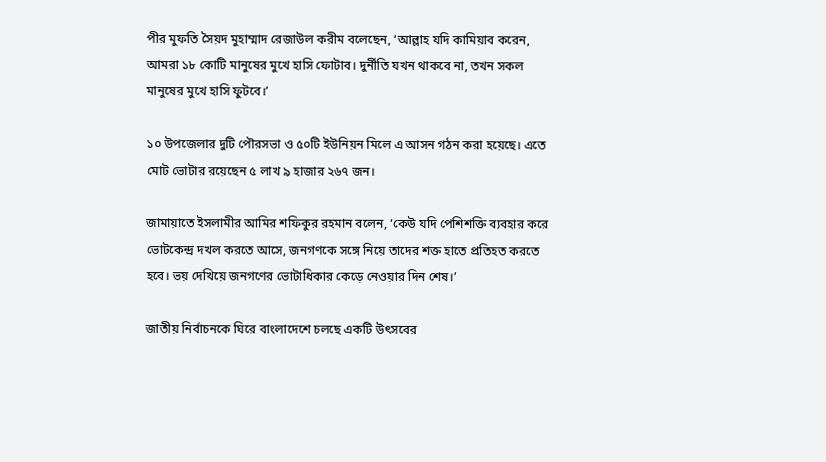পীর মুফতি সৈয়দ মুহাম্মাদ রেজাউল করীম বলেছেন, ‘আল্লাহ যদি কামিয়াব করেন, আমরা ১৮ কোটি মানুষের মুখে হাসি ফোটাব। দুর্নীতি যখন থাকবে না, তখন সকল মানুষের মুখে হাসি ফুটবে।’

১০ উপজেলার দুটি পৌরসভা ও ৫০টি ইউনিয়ন মিলে এ আসন গঠন করা হয়েছে। এতে মোট ভোটার রয়েছেন ৫ লাখ ৯ হাজার ২৬৭ জন।

জামায়াতে ইসলামীর আমির শফিকুর রহমান বলেন, ‘কেউ যদি পেশিশক্তি ব্যবহার করে ভোটকেন্দ্র দখল করতে আসে, জনগণকে সঙ্গে নিয়ে তাদের শক্ত হাতে প্রতিহত করতে হবে। ভয় দেখিয়ে জনগণের ভোটাধিকার কেড়ে নেওয়ার দিন শেষ।’

জাতীয় নির্বাচনকে ঘিরে বাংলাদেশে চলছে একটি উৎসবের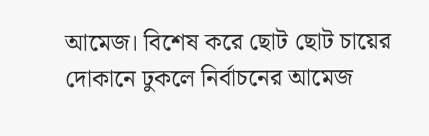আমেজ। বিশেষ করে ছোট ছোট চায়ের দোকানে ঢুকলে নির্বাচনের আমেজ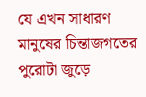যে এখন সাধারণ মানুষের চিন্তাজগতের পুরোটা জুড়ে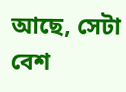আছে, সেটা বেশ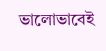ভালোভাবেই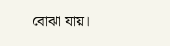বোঝা যায়।